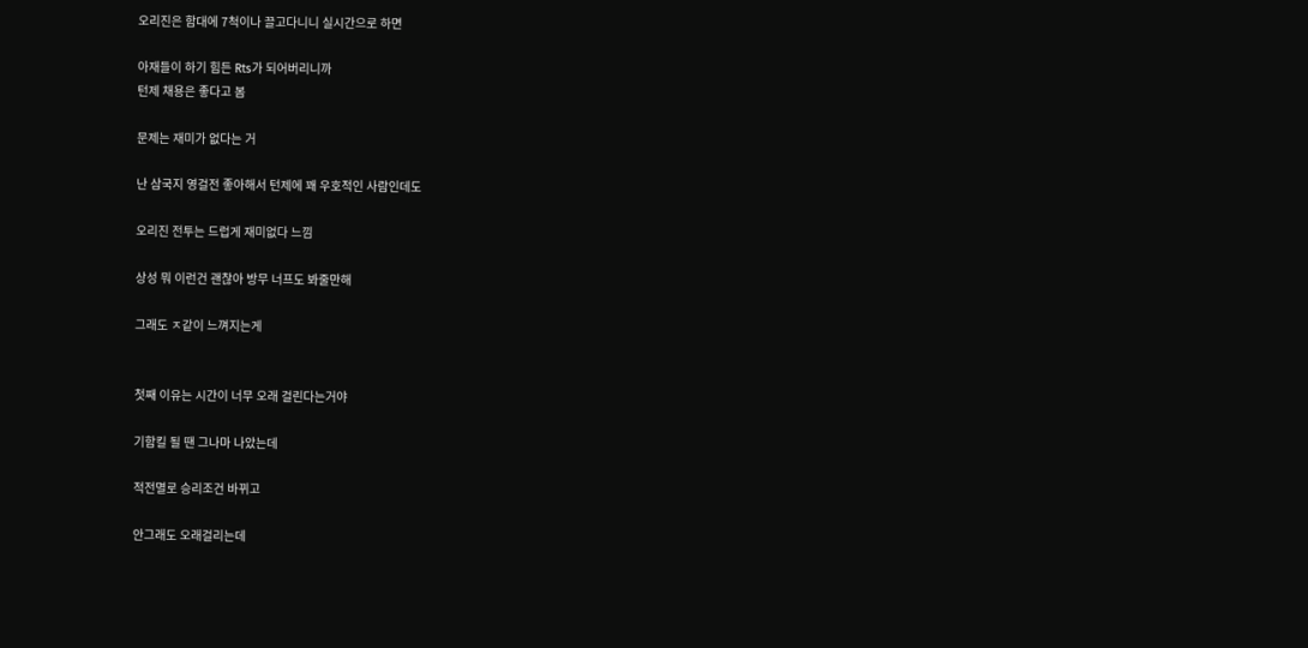오리진은 함대에 7척이나 끌고다니니 실시간으로 하면

아재들이 하기 힘든 Rts가 되어버리니까
턴제 채용은 좋다고 봄

문제는 재미가 없다는 거

난 삼국지 영걸전 좋아해서 턴제에 꽤 우호적인 사람인데도

오리진 전투는 드럽게 재미없다 느낌

상성 뭐 이런건 괜찮아 방무 너프도 봐줄만해

그래도 ㅈ같이 느껴지는게


첫째 이유는 시간이 너무 오래 걸린다는거야

기함킬 될 땐 그나마 나았는데

적전멸로 승리조건 바뀌고

안그래도 오래걸리는데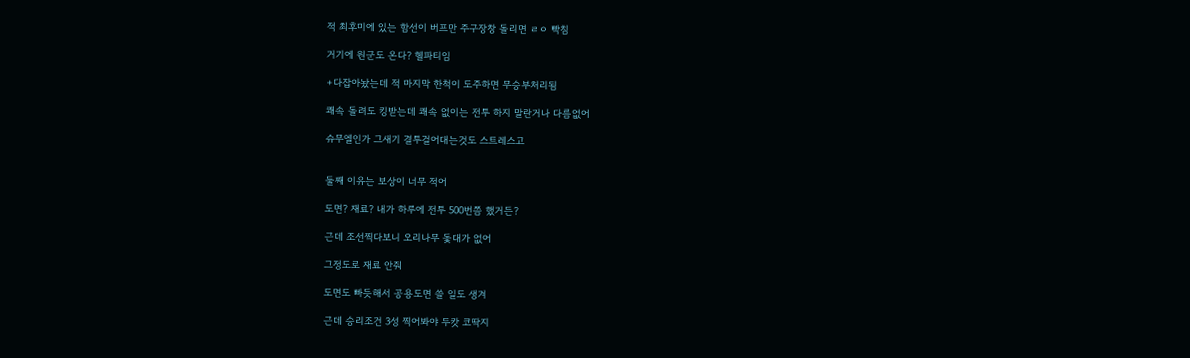적 최후미에 있는 함선이 버프만 주구장창 돌리면 ㄹㅇ 빡침

거기에 원군도 온다? 헬파티임

+다잡아놨는데 적 마지막 한척이 도주하면 무승부처리됨

쾌속 돌려도 킹받는데 쾌속 없이는 전투 하지 말란거나 다름없어

슈무엘인가 그새기 결투걸어대는것도 스트레스고


둘째 이유는 보상이 너무 적어

도면? 재료? 내가 하루에 전투 500번쯤 했거든?

근데 조선찍다보니 오리나무 돛대가 없어

그정도로 재료 안줘

도면도 빠듯해서 공용도면 쓸 일도 생겨

근데 승리조건 3성 찍어봐야 두캇 코딱지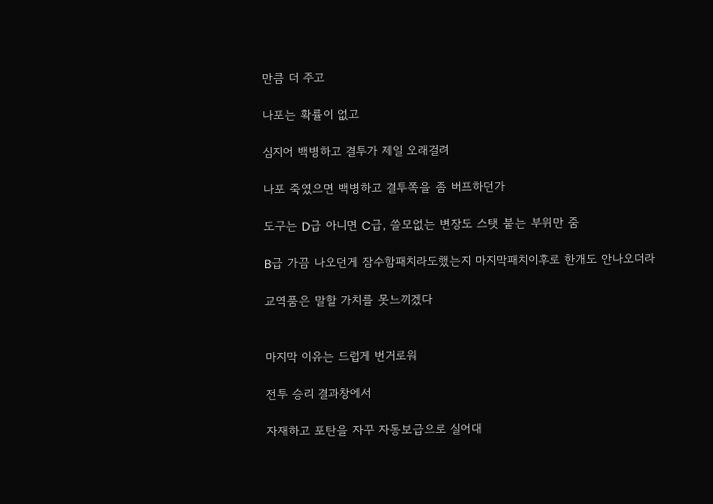만큼 더 주고

나포는 확률이 없고

심지어 백병하고 결투가 제일 오래걸려

나포 죽였으면 백병하고 결투쪽을 좀 버프하던가

도구는 D급 아니면 C급, 쓸모없는 변장도 스탯 붙는 부위만 줌

B급 가끔 나오던게 잠수함패치라도했는지 마지막패치이후로 한개도 안나오더라

교역품은 말할 가치를 못느끼겠다


마지막 이유는 드럽게 번거로워

전투 승리 결과창에서

자재하고 포탄을 자꾸 자동보급으로 실어대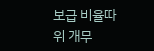보급 비율따위 개무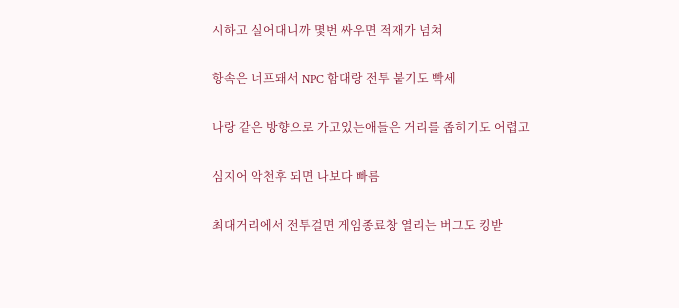시하고 실어대니까 몇번 싸우면 적재가 넘쳐

항속은 너프돼서 NPC 함대랑 전투 붙기도 빡세

나랑 같은 방향으로 가고있는애들은 거리를 좁히기도 어렵고

심지어 악천후 되면 나보다 빠름

최대거리에서 전투걸면 게임종료창 열리는 버그도 킹받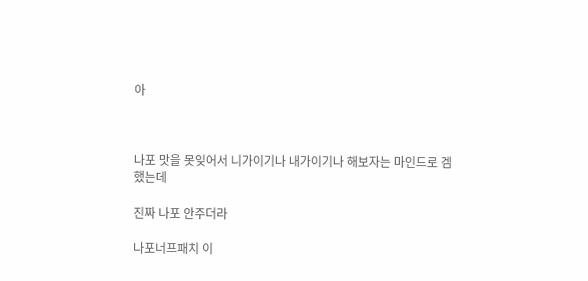아



나포 맛을 못잊어서 니가이기나 내가이기나 해보자는 마인드로 겜했는데

진짜 나포 안주더라

나포너프패치 이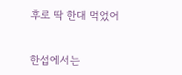후로 딱 한대 먹었어


한섭에서는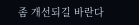좀 개선되길 바란다